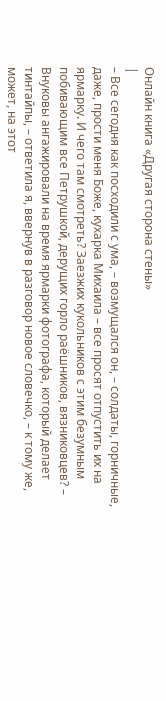Онлайн книга «Другая сторона стены»
|
– Все сегодня как посходили с ума, – возмущался он, – солдаты, горничные, даже, прости меня Боже, кухарка Михаила – все просят отпустить их на ярмарку. И чего там смотреть? Заезжих кукольников с этим безумным побивающим все Петрушкой, дерущих горло раёшников, вязниковцев? – Внуковы ангажировали на время ярмарки фотографа, который делает тинтайпы, – ответила я, ввернув в разговор новое словечко, – к тому же, может, на этот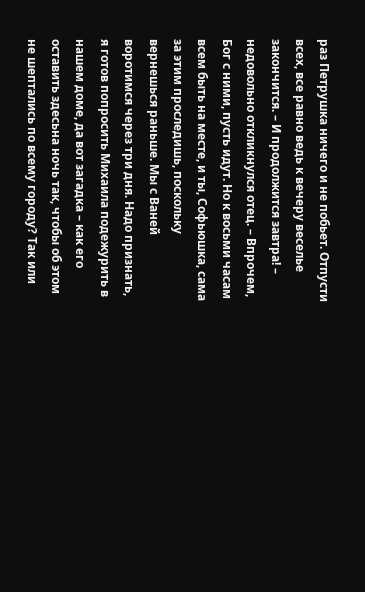раз Петрушка ничего и не побьет. Отпусти всех, все равно ведь к вечеру веселье закончится. – И продолжится завтра! – недовольно откликнулся отец. – Впрочем, Бог с ними, пусть идут. Но к восьми часам всем быть на месте, и ты, Софьюшка, сама за этим проследишь, поскольку вернешься раньше. Мы с Ваней воротимся через три дня. Надо признать, я готов попросить Михаила подежурить в нашем доме, да вот загадка – как его оставить здесьна ночь так, чтобы об этом не шептались по всему городу? Так или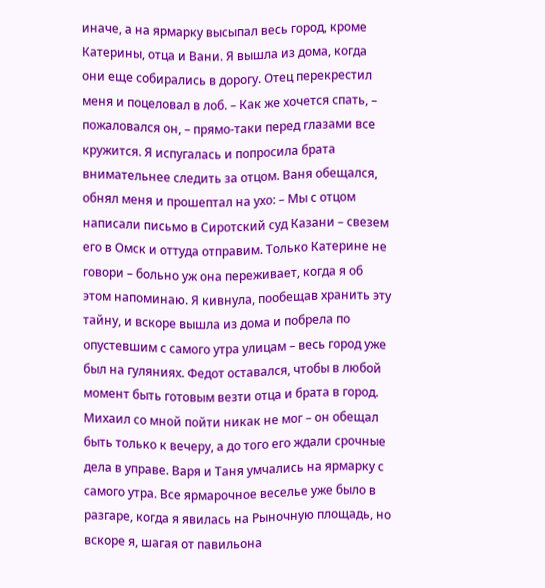иначе, а на ярмарку высыпал весь город, кроме Катерины, отца и Вани. Я вышла из дома, когда они еще собирались в дорогу. Отец перекрестил меня и поцеловал в лоб. – Как же хочется спать, – пожаловался он, – прямо-таки перед глазами все кружится. Я испугалась и попросила брата внимательнее следить за отцом. Ваня обещался, обнял меня и прошептал на ухо: – Мы с отцом написали письмо в Сиротский суд Казани – свезем его в Омск и оттуда отправим. Только Катерине не говори – больно уж она переживает, когда я об этом напоминаю. Я кивнула, пообещав хранить эту тайну, и вскоре вышла из дома и побрела по опустевшим с самого утра улицам – весь город уже был на гуляниях. Федот оставался, чтобы в любой момент быть готовым везти отца и брата в город. Михаил со мной пойти никак не мог – он обещал быть только к вечеру, а до того его ждали срочные дела в управе. Варя и Таня умчались на ярмарку с самого утра. Все ярмарочное веселье уже было в разгаре, когда я явилась на Рыночную площадь, но вскоре я, шагая от павильона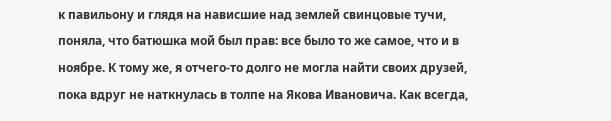к павильону и глядя на нависшие над землей свинцовые тучи, поняла, что батюшка мой был прав: все было то же самое, что и в ноябре. К тому же, я отчего-то долго не могла найти своих друзей, пока вдруг не наткнулась в толпе на Якова Ивановича. Как всегда,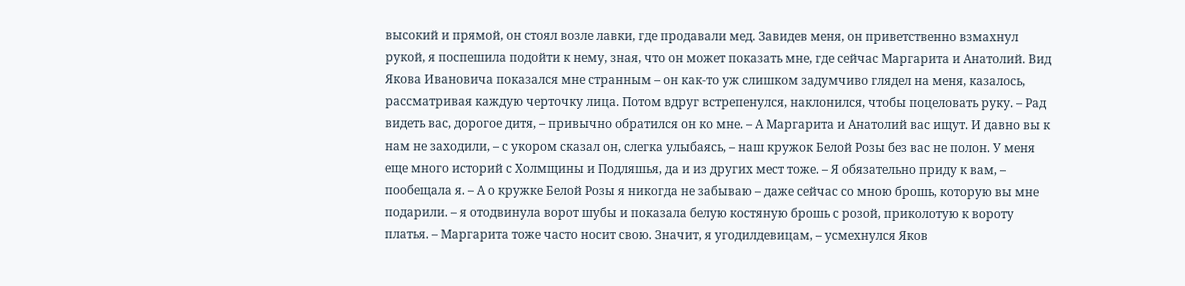высокий и прямой, он стоял возле лавки, где продавали мед. Завидев меня, он приветственно взмахнул рукой, я поспешила подойти к нему, зная, что он может показать мне, где сейчас Маргарита и Анатолий. Вид Якова Ивановича показался мне странным – он как-то уж слишком задумчиво глядел на меня, казалось, рассматривая каждую черточку лица. Потом вдруг встрепенулся, наклонился, чтобы поцеловать руку. – Рад видеть вас, дорогое дитя, – привычно обратился он ко мне. – А Маргарита и Анатолий вас ищут. И давно вы к нам не заходили, – с укором сказал он, слегка улыбаясь, – наш кружок Белой Розы без вас не полон. У меня еще много историй с Холмщины и Подляшья, да и из других мест тоже. – Я обязательно приду к вам, – пообещала я. – А о кружке Белой Розы я никогда не забываю – даже сейчас со мною брошь, которую вы мне подарили. – я отодвинула ворот шубы и показала белую костяную брошь с розой, приколотую к вороту платья. – Маргарита тоже часто носит свою. Значит, я угодилдевицам, – усмехнулся Яков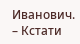Иванович. – Кстати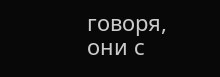говоря, они с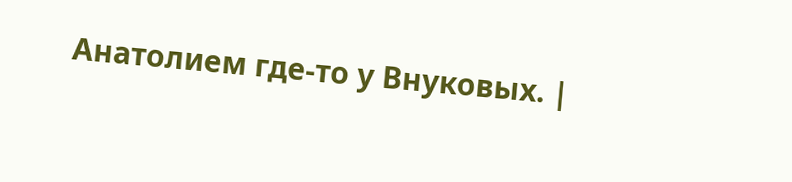Анатолием где-то у Внуковых. |